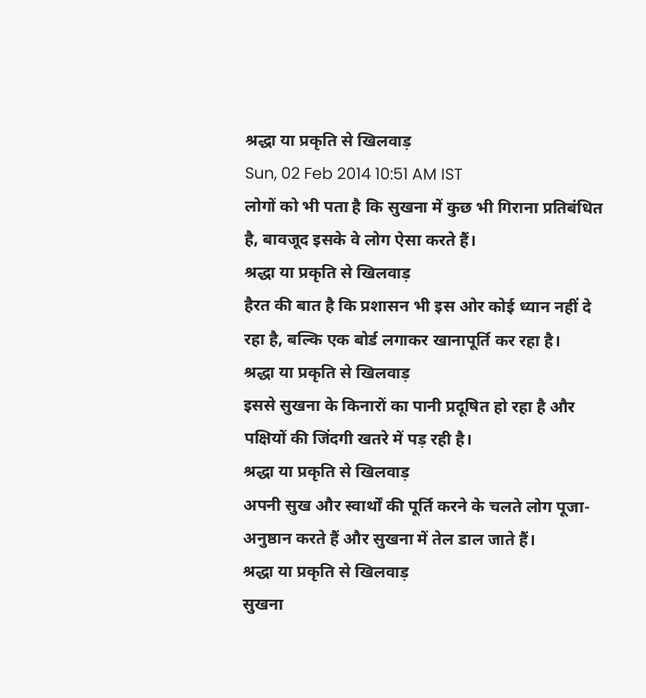श्रद्धा या प्रकृति से खिलवाड़
Sun, 02 Feb 2014 10:51 AM IST
लोगों को भी पता है कि सुखना में कुछ भी गिराना प्रतिबंधित है, बावजूद इसके वे लोग ऐसा करते हैं।
श्रद्धा या प्रकृति से खिलवाड़
हैरत की बात है कि प्रशासन भी इस ओर कोई ध्यान नहीं दे रहा है, बल्कि एक बोर्ड लगाकर खानापूर्ति कर रहा है।
श्रद्धा या प्रकृति से खिलवाड़
इससे सुखना के किनारों का पानी प्रदूषित हो रहा है और पक्षियों की जिंदगी खतरे में पड़ रही है।
श्रद्धा या प्रकृति से खिलवाड़
अपनी सुख और स्वार्थों की पूर्ति करने के चलते लोग पूजा-अनुष्ठान करते हैं और सुखना में तेल डाल जाते हैं।
श्रद्धा या प्रकृति से खिलवाड़
सुखना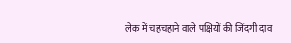लेक में चहचहाने वाले पक्षियों की जिंदगी दाव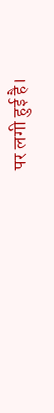पर लगी हुई है।